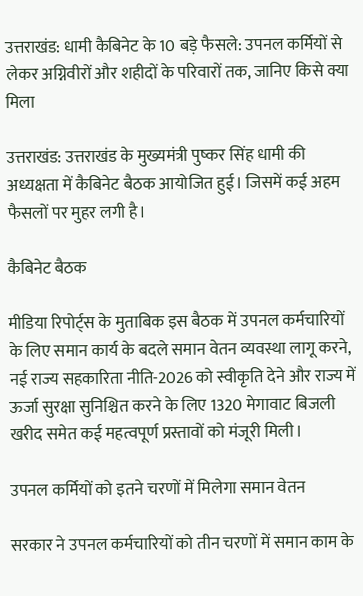उत्तराखंड: धामी कैबिनेट के 10 बड़े फैसले: उपनल कर्मियों से लेकर अग्निवीरों और शहीदों के परिवारों तक, जानिए किसे क्या मिला

उत्तराखंड: उत्तराखंड के मुख्यमंत्री पुष्कर सिंह धामी की अध्यक्षता में कैबिनेट बैठक आयोजित हुई। जिसमें कई अहम फैसलों पर मुहर‌ लगी है।

कैबिनेट बैठक

मीडिया रिपोर्ट्स के मुताबिक इस बैठक में उपनल कर्मचारियों के लिए समान कार्य के बदले समान वेतन व्यवस्था लागू करने, नई राज्य सहकारिता नीति-2026 को स्वीकृति देने और राज्य में ऊर्जा सुरक्षा सुनिश्चित करने के लिए 1320 मेगावाट बिजली खरीद समेत कई महत्वपूर्ण प्रस्तावों को मंजूरी मिली।

उपनल कर्मियों को इतने चरणों में मिलेगा समान वेतन

सरकार ने उपनल कर्मचारियों को तीन चरणों में समान काम के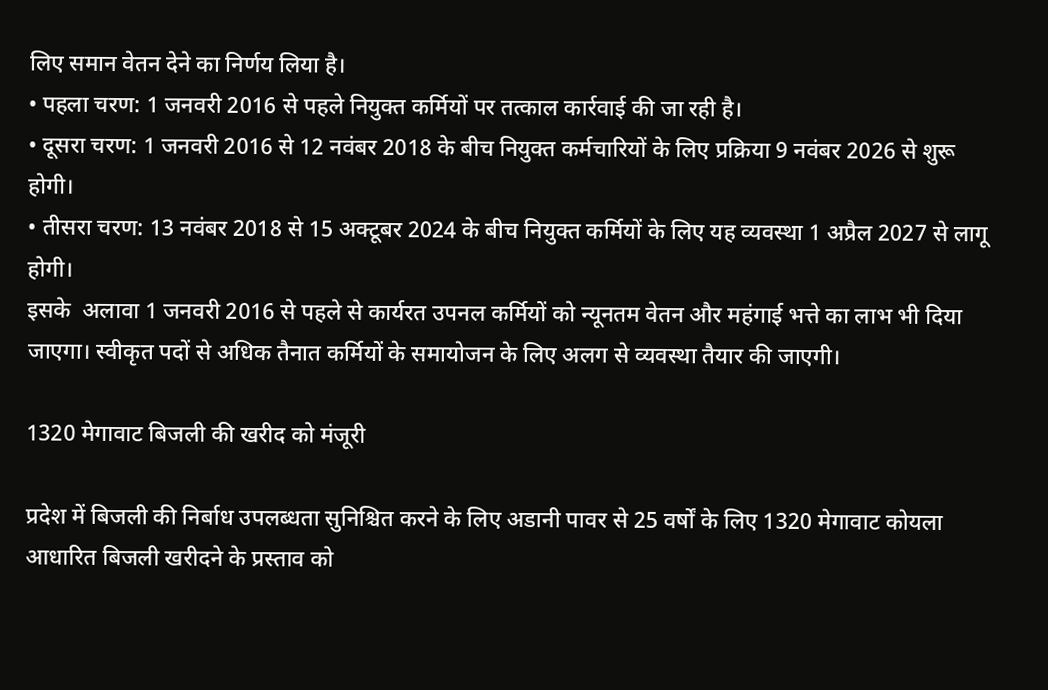लिए समान वेतन देने का निर्णय लिया है।
• पहला चरण: 1 जनवरी 2016 से पहले नियुक्त कर्मियों पर तत्काल कार्रवाई की जा रही है।
• दूसरा चरण: 1 जनवरी 2016 से 12 नवंबर 2018 के बीच नियुक्त कर्मचारियों के लिए प्रक्रिया 9 नवंबर 2026 से शुरू होगी।
• तीसरा चरण: 13 नवंबर 2018 से 15 अक्टूबर 2024 के बीच नियुक्त कर्मियों के लिए यह व्यवस्था 1 अप्रैल 2027 से लागू होगी।
इसके  अलावा 1 जनवरी 2016 से पहले से कार्यरत उपनल कर्मियों को न्यूनतम वेतन और महंगाई भत्ते का लाभ भी दिया जाएगा। स्वीकृत पदों से अधिक तैनात कर्मियों के समायोजन के लिए अलग से व्यवस्था तैयार की जाएगी।

1320 मेगावाट बिजली की खरीद को मंजूरी

प्रदेश में बिजली की निर्बाध उपलब्धता सुनिश्चित करने के लिए अडानी पावर से 25 वर्षों के लिए 1320 मेगावाट कोयला आधारित बिजली खरीदने के प्रस्ताव को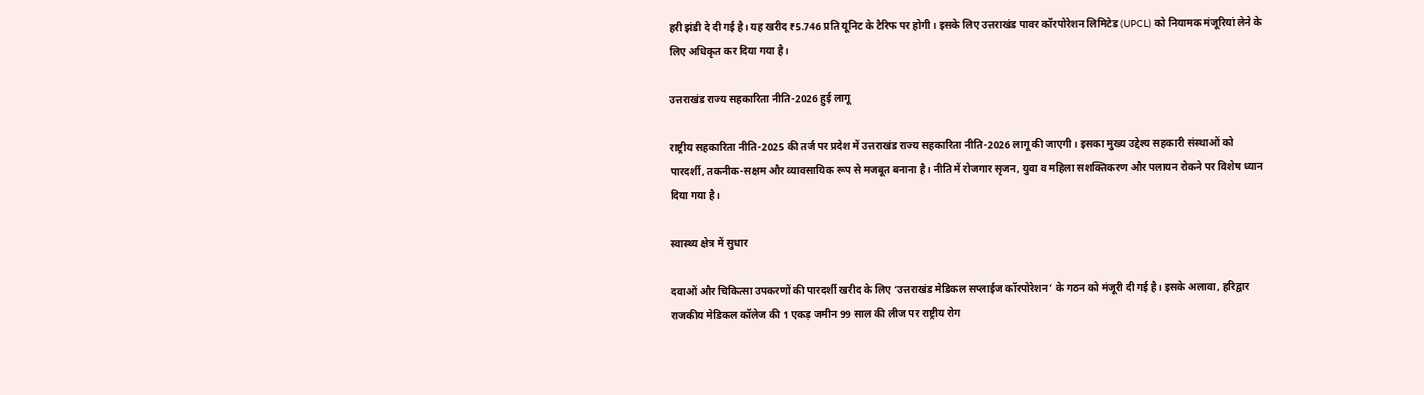हरी झंडी दे दी गई है। यह खरीद ₹5.746 प्रति यूनिट के टैरिफ पर होगी। इसके लिए उत्तराखंड पावर कॉरपोरेशन लिमिटेड (UPCL) को नियामक मंजूरियां लेने के लिए अधिकृत कर दिया गया है।

उत्तराखंड राज्य सहकारिता नीति-2026 हुई लागू

राष्ट्रीय सहकारिता नीति-2025 की तर्ज पर प्रदेश में उत्तराखंड राज्य सहकारिता नीति-2026 लागू की जाएगी। इसका मुख्य उद्देश्य सहकारी संस्थाओं को पारदर्शी, तकनीक-सक्षम और व्यावसायिक रूप से मजबूत बनाना है। नीति में रोजगार सृजन, युवा व महिला सशक्तिकरण और पलायन रोकने पर विशेष ध्यान दिया गया है।

स्वास्थ्य क्षेत्र में सुधार

दवाओं और चिकित्सा उपकरणों की पारदर्शी खरीद के लिए ‘उत्तराखंड मेडिकल सप्लाईज कॉरपोरेशन’ के गठन को मंजूरी दी गई है। इसके अलावा, हरिद्वार राजकीय मेडिकल कॉलेज की 1 एकड़ जमीन 99 साल की लीज पर राष्ट्रीय रोग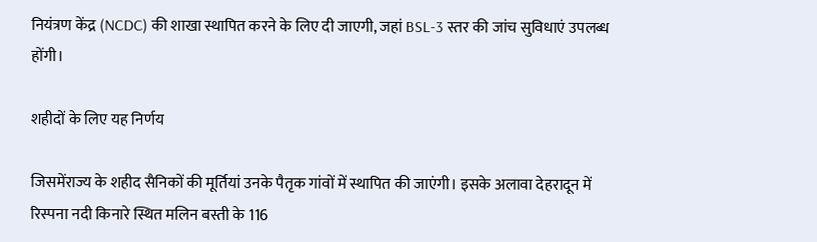नियंत्रण केंद्र (NCDC) की शाखा स्थापित करने के लिए दी जाएगी, जहां BSL-3 स्तर की जांच सुविधाएं उपलब्ध होंगी।

शहीदों के लिए यह निर्णय

जिसमेंराज्य के शहीद सैनिकों की मूर्तियां उनके पैतृक गांवों में स्थापित की जाएंगी। इसके अलावा देहरादून में रिस्पना नदी किनारे स्थित मलिन बस्ती के 116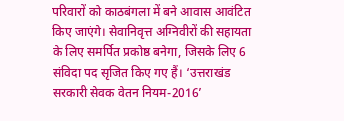परिवारों को काठबंगला में बने आवास आवंटित किए जाएंगे। सेवानिवृत्त अग्निवीरों की सहायता के लिए समर्पित प्रकोष्ठ बनेगा, जिसके लिए 6 संविदा पद सृजित किए गए हैं। ‘उत्तराखंड सरकारी सेवक वेतन नियम-2016’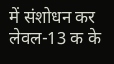में संशोधन कर लेवल-13 क के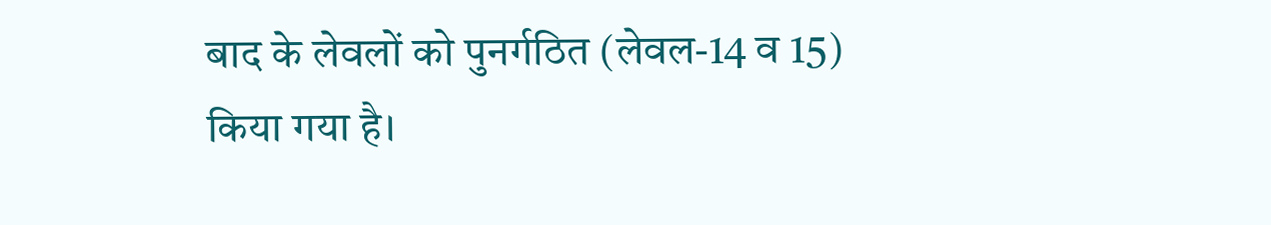बाद के लेवलों को पुनर्गठित (लेवल-14 व 15) किया गया है।